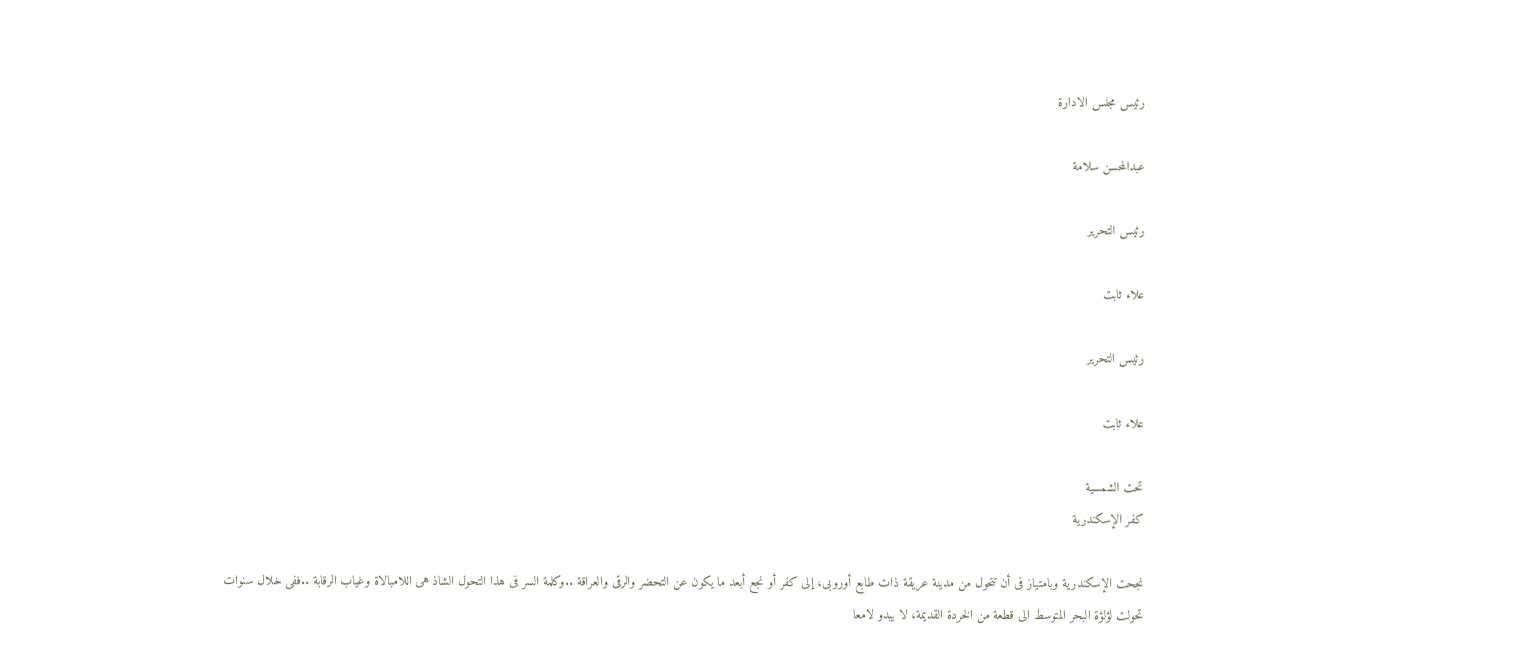رئيس مجلس الادارة

عبدالمحسن سلامة

رئيس التحرير

علاء ثابت

رئيس التحرير

علاء ثابت

تحت الشمسية
كفر الإسكندرية

نجحت الإسكندرية وبامتياز فى أن تتحول من مدينة عريقة ذات طابع أوروبى، إلى كفر أو نجع أبعد ما يكون عن التحضر والرقى والعراقة ..وكلمة السر فى هذا التحول الشاذ هى اللامبالاة وغياب الرقابة ..ففى خلال سنوات تحولت لؤلؤة البحر المتوسط الى قطعة من الخردة القديمة، لا يبدو لامعا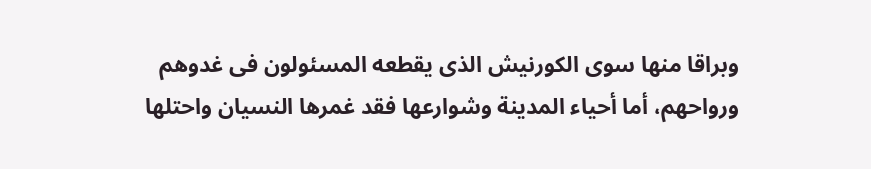وبراقا منها سوى الكورنيش الذى يقطعه المسئولون فى غدوهم ورواحهم، أما أحياء المدينة وشوارعها فقد غمرها النسيان واحتلها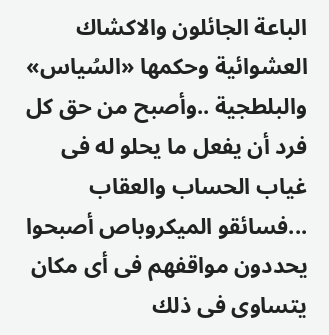الباعة الجائلون والاكشاك العشوائية وحكمها «السُياس» والبلطجية ..وأصبح من حق كل فرد أن يفعل ما يحلو له فى غياب الحساب والعقاب ...فسائقو الميكروباص أصبحوا يحددون مواقفهم فى أى مكان يتساوى فى ذلك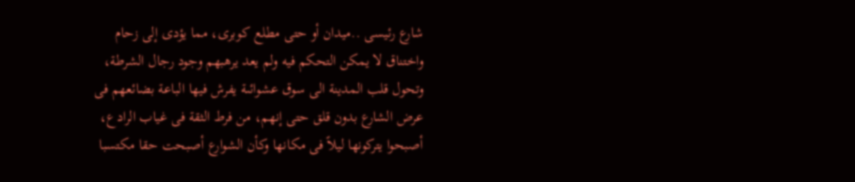شارع رئيسى ..ميدان أو حتى مطلع كوبرى، مما يؤدى إلى زحام واختناق لا يمكن التحكم فيه ولم يعد يرهبهم وجود رجال الشرطة، وتحول قلب المدينة الى سوق عشوائىة يفرش فيها الباعة بضائعهم فى عرض الشارع بدون قلق حتى إنهم، من فرط الثقة فى غياب الرادع، أصبحوا يتركونها ليلاً فى مكانها وكأن الشوارع أصبحت حقا مكتسبا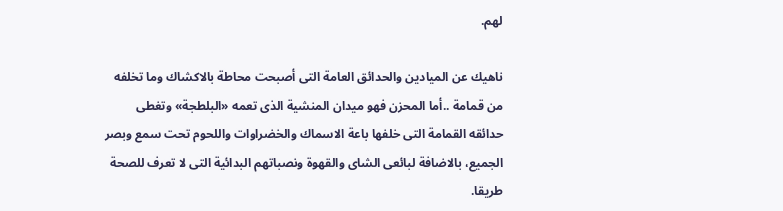لهم.

ناهيك عن الميادين والحدائق العامة التى أصبحت محاطة بالاكشاك وما تخلفه من قمامة ..أما المحزن فهو ميدان المنشية الذى تعمه «البلطجة» وتغطى حدائقه القمامة التى خلفها باعة الاسماك والخضراوات واللحوم تحت سمع وبصر الجميع، بالاضافة لبائعى الشاى والقهوة ونصباتهم البدائية التى لا تعرف للصحة طريقا.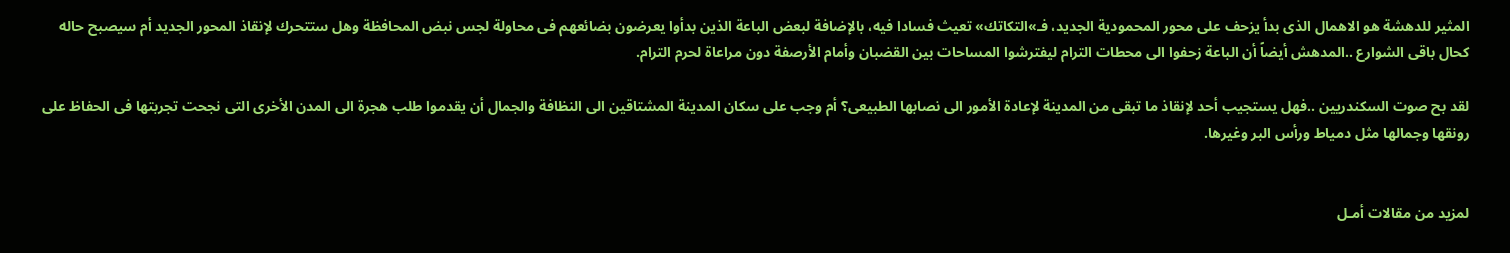المثير للدهشة هو الاهمال الذى بدأ يزحف على محور المحمودية الجديد، فـ»التكاتك» تعيث فسادا فيه، بالإضافة لبعض الباعة الذين بدأوا يعرضون بضائعهم فى محاولة لجس نبض المحافظة وهل ستتحرك لإنقاذ المحور الجديد أم سيصبح حاله كحال باقى الشوارع ..المدهش أيضاً أن الباعة زحفوا الى محطات الترام ليفترشوا المساحات بين القضبان وأمام الأرصفة دون مراعاة لحرم الترام.

لقد بح صوت السكندريين ..فهل يستجيب أحد لإنقاذ ما تبقى من المدينة لإعادة الأمور الى نصابها الطبيعى؟ أم وجب على سكان المدينة المشتاقين الى النظافة والجمال أن يقدموا طلب هجرة الى المدن الأخرى التى نجحت تجربتها فى الحفاظ على رونقها وجمالها مثل دمياط ورأس البر وغيرها.


لمزيد من مقالات أمـل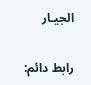الجيـار

رابط دائم: